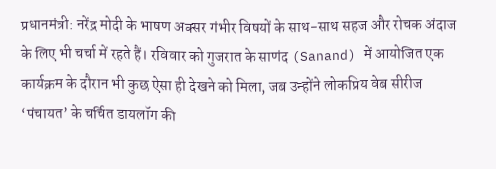प्रधानमंत्री: नरेंद्र मोदी के भाषण अक्सर गंभीर विषयों के साथ-साथ सहज और रोचक अंदाज के लिए भी चर्चा में रहते हैं। रविवार को गुजरात के साणंद (Sanand) में आयोजित एक कार्यक्रम के दौरान भी कुछ ऐसा ही देखने को मिला, जब उन्होंने लोकप्रिय वेब सीरीज ‘पंचायत’ के चर्चित डायलॉग की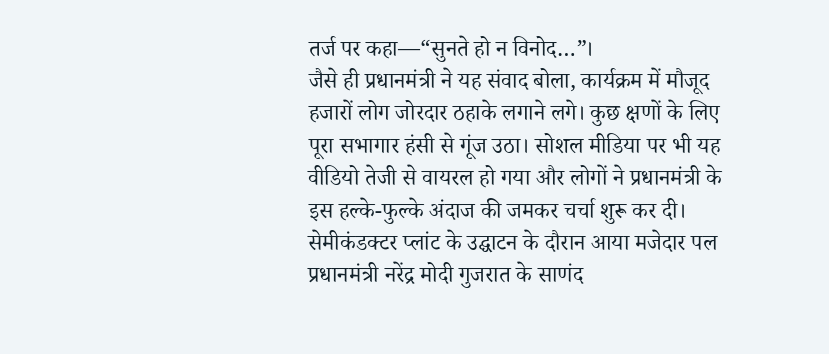तर्ज पर कहा—“सुनते हो न विनोद…”।
जैसे ही प्रधानमंत्री ने यह संवाद बोला, कार्यक्रम में मौजूद हजारों लोग जोरदार ठहाके लगाने लगे। कुछ क्षणों के लिए पूरा सभागार हंसी से गूंज उठा। सोशल मीडिया पर भी यह वीडियो तेजी से वायरल हो गया और लोगों ने प्रधानमंत्री के इस हल्के-फुल्के अंदाज की जमकर चर्चा शुरू कर दी।
सेमीकंडक्टर प्लांट के उद्घाटन के दौरान आया मजेदार पल
प्रधानमंत्री नरेंद्र मोदी गुजरात के साणंद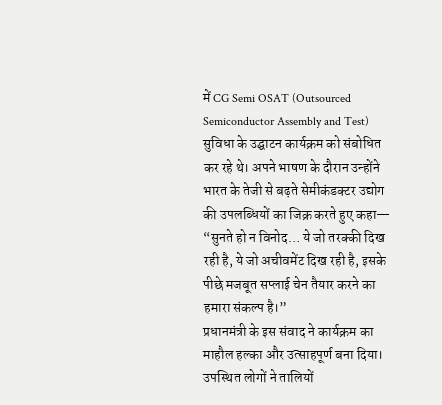में CG Semi OSAT (Outsourced Semiconductor Assembly and Test) सुविधा के उद्घाटन कार्यक्रम को संबोधित कर रहे थे। अपने भाषण के दौरान उन्होंने भारत के तेजी से बढ़ते सेमीकंडक्टर उद्योग की उपलब्धियों का जिक्र करते हुए कहा—
“सुनते हो न विनोद… ये जो तरक्की दिख रही है, ये जो अचीवमेंट दिख रही है, इसके पीछे मजबूत सप्लाई चेन तैयार करने का हमारा संकल्प है।”
प्रधानमंत्री के इस संवाद ने कार्यक्रम का माहौल हल्का और उत्साहपूर्ण बना दिया। उपस्थित लोगों ने तालियों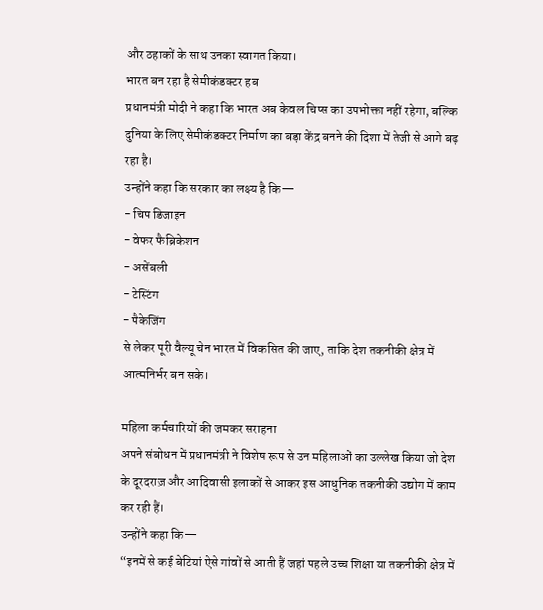और ठहाकों के साथ उनका स्वागत किया।
भारत बन रहा है सेमीकंडक्टर हब
प्रधानमंत्री मोदी ने कहा कि भारत अब केवल चिप्स का उपभोक्ता नहीं रहेगा, बल्कि दुनिया के लिए सेमीकंडक्टर निर्माण का बड़ा केंद्र बनने की दिशा में तेजी से आगे बढ़ रहा है।
उन्होंने कहा कि सरकार का लक्ष्य है कि—
- चिप डिजाइन
- वेफर फैब्रिकेशन
- असेंबली
- टेस्टिंग
- पैकेजिंग
से लेकर पूरी वैल्यू चेन भारत में विकसित की जाए, ताकि देश तकनीकी क्षेत्र में आत्मनिर्भर बन सके।

महिला कर्मचारियों की जमकर सराहना
अपने संबोधन में प्रधानमंत्री ने विशेष रूप से उन महिलाओं का उल्लेख किया जो देश के दूरदराज़ और आदिवासी इलाकों से आकर इस आधुनिक तकनीकी उद्योग में काम कर रही हैं।
उन्होंने कहा कि—
“इनमें से कई बेटियां ऐसे गांवों से आती हैं जहां पहले उच्च शिक्षा या तकनीकी क्षेत्र में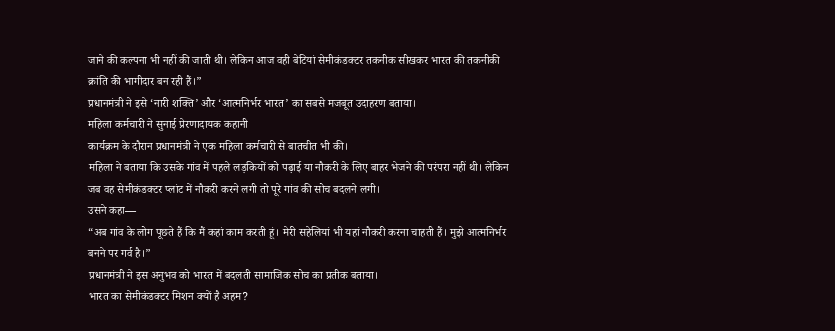जाने की कल्पना भी नहीं की जाती थी। लेकिन आज वही बेटियां सेमीकंडक्टर तकनीक सीखकर भारत की तकनीकी क्रांति की भागीदार बन रही हैं।”
प्रधानमंत्री ने इसे ‘नारी शक्ति’ और ‘आत्मनिर्भर भारत’ का सबसे मजबूत उदाहरण बताया।
महिला कर्मचारी ने सुनाई प्रेरणादायक कहानी
कार्यक्रम के दौरान प्रधानमंत्री ने एक महिला कर्मचारी से बातचीत भी की।
महिला ने बताया कि उसके गांव में पहले लड़कियों को पढ़ाई या नौकरी के लिए बाहर भेजने की परंपरा नहीं थी। लेकिन जब वह सेमीकंडक्टर प्लांट में नौकरी करने लगी तो पूरे गांव की सोच बदलने लगी।
उसने कहा—
“अब गांव के लोग पूछते हैं कि मैं कहां काम करती हूं। मेरी सहेलियां भी यहां नौकरी करना चाहती हैं। मुझे आत्मनिर्भर बनने पर गर्व है।”
प्रधानमंत्री ने इस अनुभव को भारत में बदलती सामाजिक सोच का प्रतीक बताया।
भारत का सेमीकंडक्टर मिशन क्यों है अहम?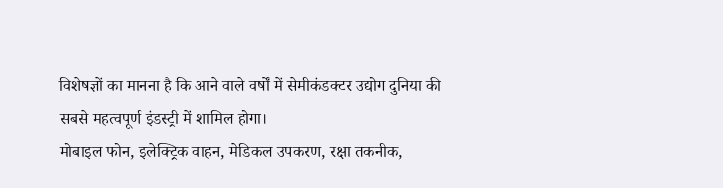विशेषज्ञों का मानना है कि आने वाले वर्षों में सेमीकंडक्टर उद्योग दुनिया की सबसे महत्वपूर्ण इंडस्ट्री में शामिल होगा।
मोबाइल फोन, इलेक्ट्रिक वाहन, मेडिकल उपकरण, रक्षा तकनीक,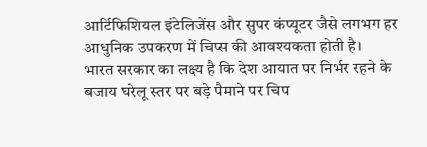आर्टिफिशियल इंटेलिजेंस और सुपर कंप्यूटर जैसे लगभग हर आधुनिक उपकरण में चिप्स की आवश्यकता होती है।
भारत सरकार का लक्ष्य है कि देश आयात पर निर्भर रहने के बजाय घरेलू स्तर पर बड़े पैमाने पर चिप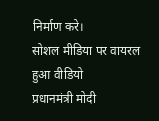निर्माण करे।
सोशल मीडिया पर वायरल हुआ वीडियो
प्रधानमंत्री मोदी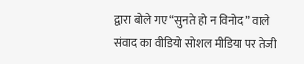द्वारा बोले गए “सुनते हो न विनोद” वाले संवाद का वीडियो सोशल मीडिया पर तेजी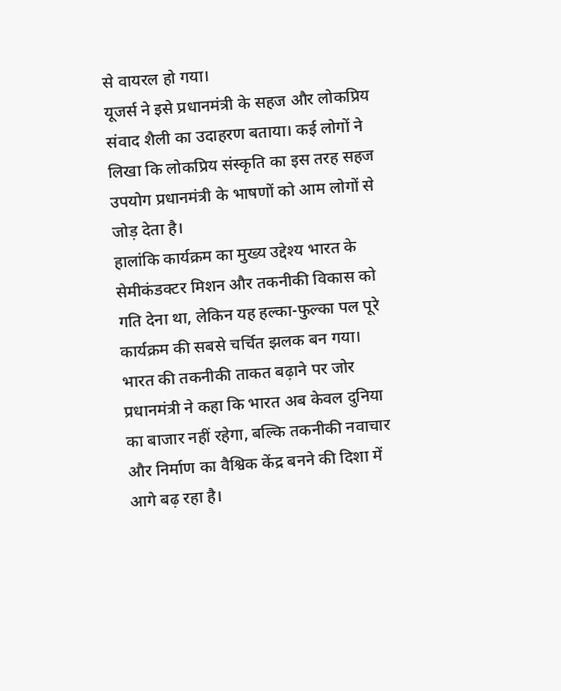से वायरल हो गया।
यूजर्स ने इसे प्रधानमंत्री के सहज और लोकप्रिय संवाद शैली का उदाहरण बताया। कई लोगों ने लिखा कि लोकप्रिय संस्कृति का इस तरह सहज उपयोग प्रधानमंत्री के भाषणों को आम लोगों से जोड़ देता है।
हालांकि कार्यक्रम का मुख्य उद्देश्य भारत के सेमीकंडक्टर मिशन और तकनीकी विकास को गति देना था, लेकिन यह हल्का-फुल्का पल पूरे कार्यक्रम की सबसे चर्चित झलक बन गया।
भारत की तकनीकी ताकत बढ़ाने पर जोर
प्रधानमंत्री ने कहा कि भारत अब केवल दुनिया का बाजार नहीं रहेगा, बल्कि तकनीकी नवाचार और निर्माण का वैश्विक केंद्र बनने की दिशा में आगे बढ़ रहा है।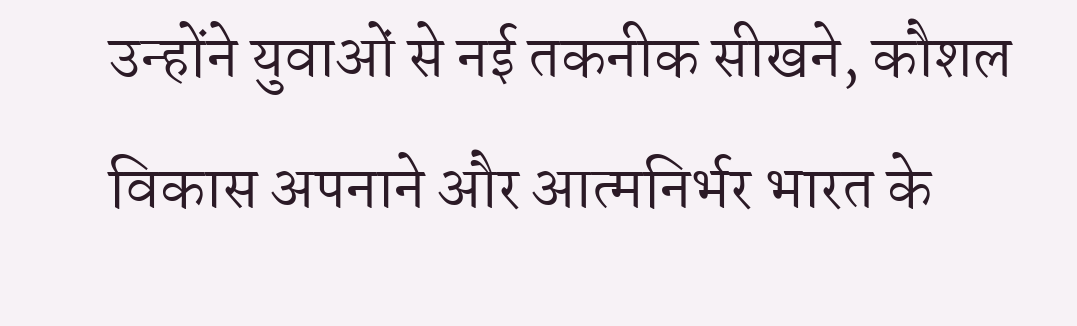उन्होंने युवाओं से नई तकनीक सीखने, कौशल विकास अपनाने और आत्मनिर्भर भारत के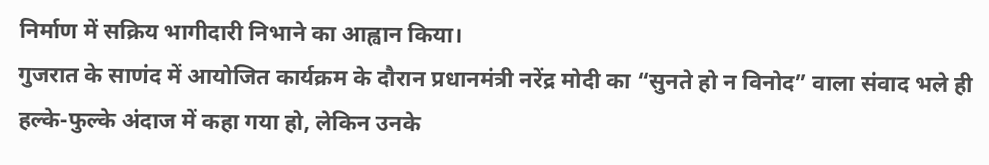निर्माण में सक्रिय भागीदारी निभाने का आह्वान किया।
गुजरात के साणंद में आयोजित कार्यक्रम के दौरान प्रधानमंत्री नरेंद्र मोदी का “सुनते हो न विनोद” वाला संवाद भले ही हल्के-फुल्के अंदाज में कहा गया हो, लेकिन उनके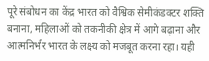पूरे संबोधन का केंद्र भारत को वैश्विक सेमीकंडक्टर शक्ति बनाना, महिलाओं को तकनीकी क्षेत्र में आगे बढ़ाना और आत्मनिर्भर भारत के लक्ष्य को मजबूत करना रहा। यही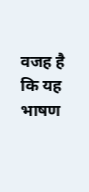वजह है कि यह भाषण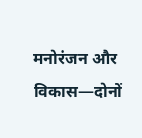मनोरंजन और विकास—दोनों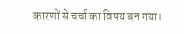कारणों से चर्चा का विषय बन गया।